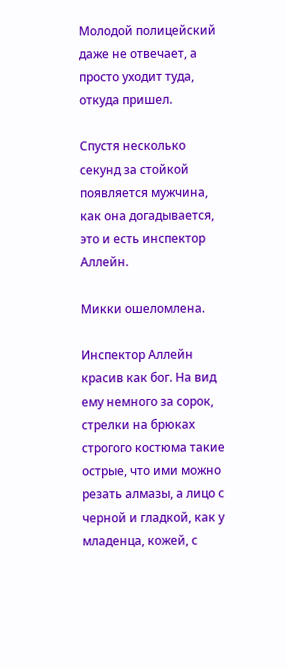Молодой полицейский даже не отвечает, а просто уходит туда, откуда пришел.

Спустя несколько секунд за стойкой появляется мужчина, как она догадывается, это и есть инспектор Аллейн.

Микки ошеломлена.

Инспектор Аллейн красив как бог. На вид ему немного за сорок, стрелки на брюках строгого костюма такие острые, что ими можно резать алмазы, а лицо с черной и гладкой, как у младенца, кожей, с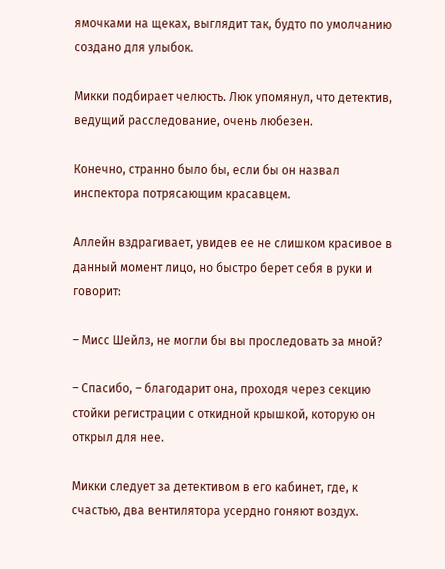ямочками на щеках, выглядит так, будто по умолчанию создано для улыбок.

Микки подбирает челюсть. Люк упомянул, что детектив, ведущий расследование, очень любезен.

Конечно, странно было бы, если бы он назвал инспектора потрясающим красавцем.

Аллейн вздрагивает, увидев ее не слишком красивое в данный момент лицо, но быстро берет себя в руки и говорит:

– Мисс Шейлз, не могли бы вы проследовать за мной?

– Спасибо, – благодарит она, проходя через секцию стойки регистрации с откидной крышкой, которую он открыл для нее.

Микки следует за детективом в его кабинет, где, к счастью, два вентилятора усердно гоняют воздух.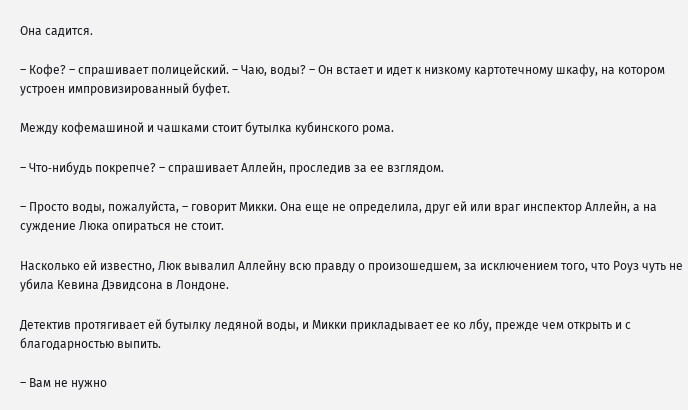Она садится.

– Кофе? – спрашивает полицейский. – Чаю, воды? – Он встает и идет к низкому картотечному шкафу, на котором устроен импровизированный буфет.

Между кофемашиной и чашками стоит бутылка кубинского рома.

– Что‑нибудь покрепче? – спрашивает Аллейн, проследив за ее взглядом.

– Просто воды, пожалуйста, – говорит Микки. Она еще не определила, друг ей или враг инспектор Аллейн, а на суждение Люка опираться не стоит.

Насколько ей известно, Люк вывалил Аллейну всю правду о произошедшем, за исключением того, что Роуз чуть не убила Кевина Дэвидсона в Лондоне.

Детектив протягивает ей бутылку ледяной воды, и Микки прикладывает ее ко лбу, прежде чем открыть и с благодарностью выпить.

– Вам не нужно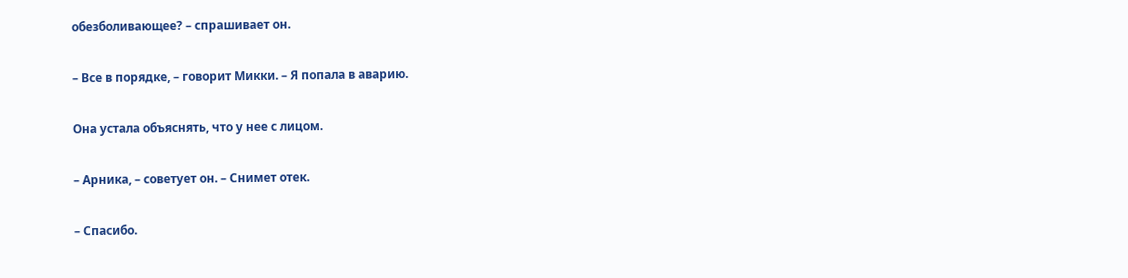обезболивающее? – спрашивает он.

– Все в порядке, – говорит Микки. – Я попала в аварию.

Она устала объяснять, что у нее с лицом.

– Арника, – советует он. – Снимет отек.

– Спасибо.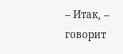– Итак, – говорит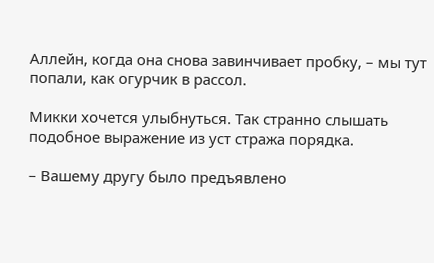Аллейн, когда она снова завинчивает пробку, – мы тут попали, как огурчик в рассол.

Микки хочется улыбнуться. Так странно слышать подобное выражение из уст стража порядка.

– Вашему другу было предъявлено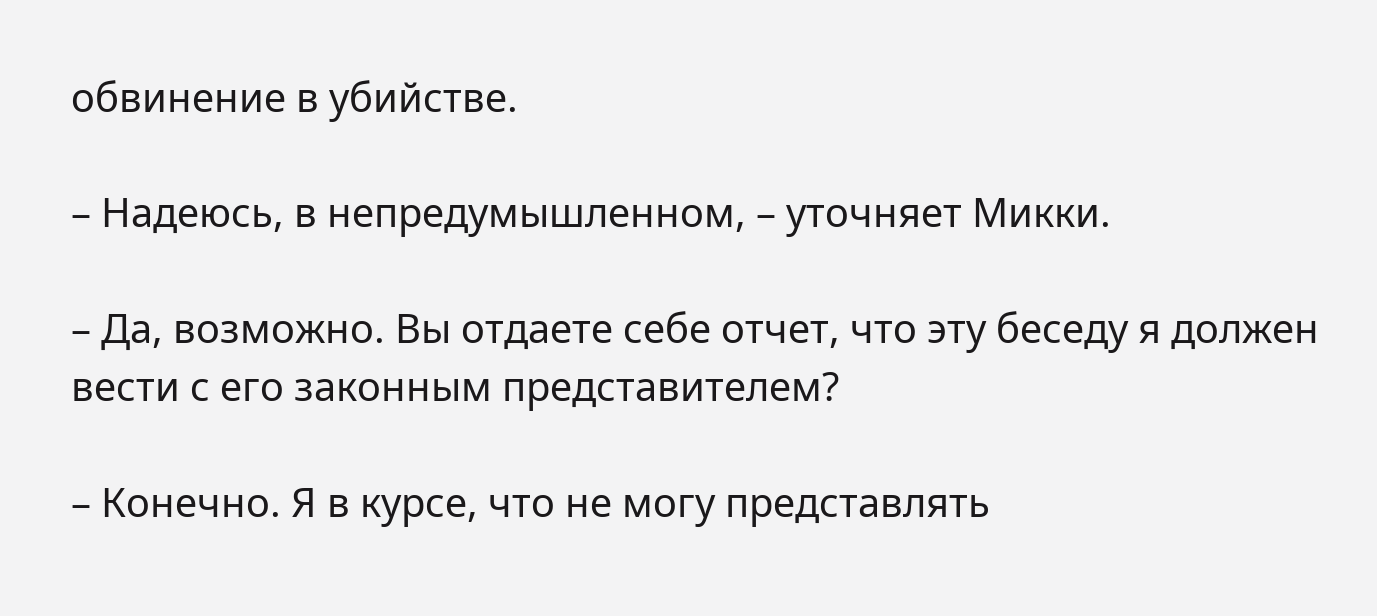обвинение в убийстве.

– Надеюсь, в непредумышленном, – уточняет Микки.

– Да, возможно. Вы отдаете себе отчет, что эту беседу я должен вести с его законным представителем?

– Конечно. Я в курсе, что не могу представлять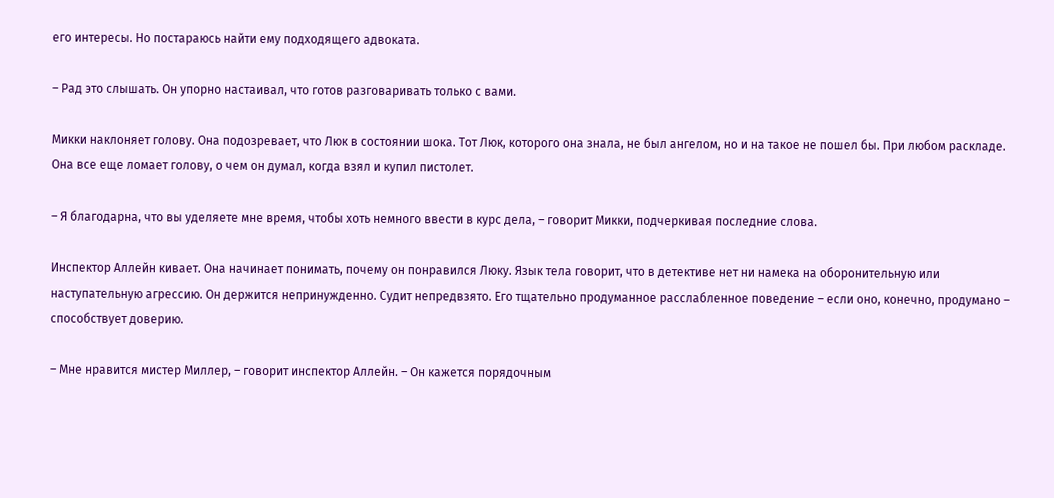его интересы. Но постараюсь найти ему подходящего адвоката.

– Рад это слышать. Он упорно настаивал, что готов разговаривать только с вами.

Микки наклоняет голову. Она подозревает, что Люк в состоянии шока. Тот Люк, которого она знала, не был ангелом, но и на такое не пошел бы. При любом раскладе. Она все еще ломает голову, о чем он думал, когда взял и купил пистолет.

– Я благодарна, что вы уделяете мне время, чтобы хоть немного ввести в курс дела, – говорит Микки, подчеркивая последние слова.

Инспектор Аллейн кивает. Она начинает понимать, почему он понравился Люку. Язык тела говорит, что в детективе нет ни намека на оборонительную или наступательную агрессию. Он держится непринужденно. Судит непредвзято. Его тщательно продуманное расслабленное поведение – если оно, конечно, продумано – способствует доверию.

– Мне нравится мистер Миллер, – говорит инспектор Аллейн. – Он кажется порядочным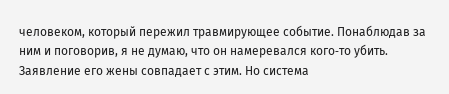человеком, который пережил травмирующее событие. Понаблюдав за ним и поговорив, я не думаю, что он намеревался кого‑то убить. Заявление его жены совпадает с этим. Но система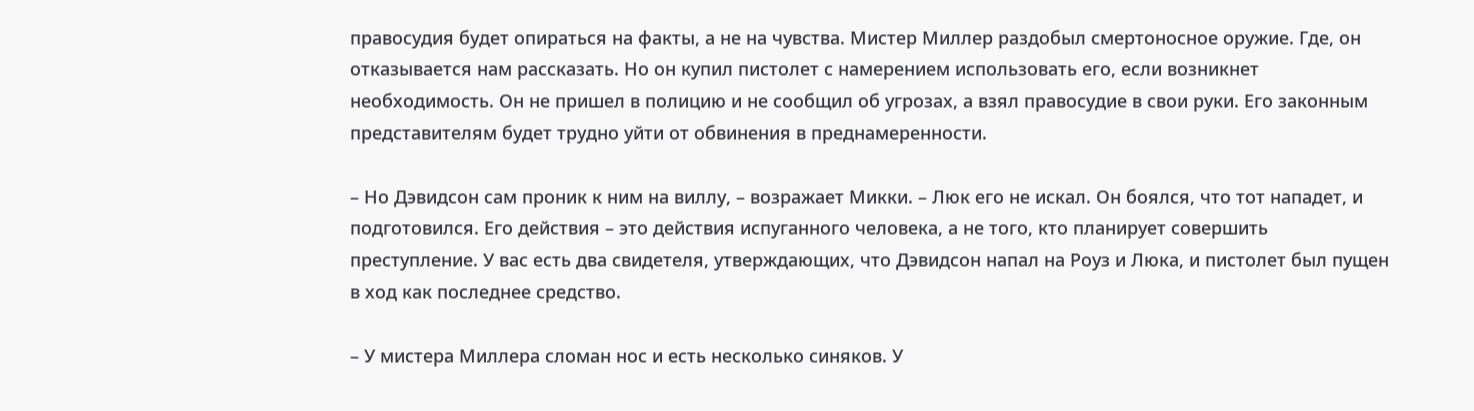правосудия будет опираться на факты, а не на чувства. Мистер Миллер раздобыл смертоносное оружие. Где, он отказывается нам рассказать. Но он купил пистолет с намерением использовать его, если возникнет необходимость. Он не пришел в полицию и не сообщил об угрозах, а взял правосудие в свои руки. Его законным представителям будет трудно уйти от обвинения в преднамеренности.

– Но Дэвидсон сам проник к ним на виллу, – возражает Микки. – Люк его не искал. Он боялся, что тот нападет, и подготовился. Его действия – это действия испуганного человека, а не того, кто планирует совершить преступление. У вас есть два свидетеля, утверждающих, что Дэвидсон напал на Роуз и Люка, и пистолет был пущен в ход как последнее средство.

– У мистера Миллера сломан нос и есть несколько синяков. У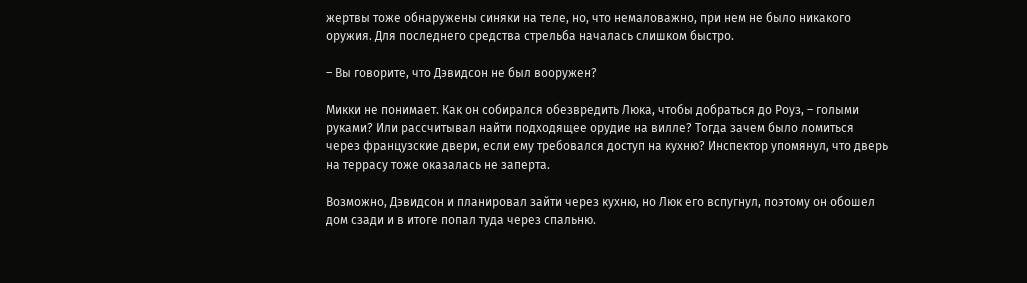жертвы тоже обнаружены синяки на теле, но, что немаловажно, при нем не было никакого оружия. Для последнего средства стрельба началась слишком быстро.

– Вы говорите, что Дэвидсон не был вооружен?

Микки не понимает. Как он собирался обезвредить Люка, чтобы добраться до Роуз, – голыми руками? Или рассчитывал найти подходящее орудие на вилле? Тогда зачем было ломиться через французские двери, если ему требовался доступ на кухню? Инспектор упомянул, что дверь на террасу тоже оказалась не заперта.

Возможно, Дэвидсон и планировал зайти через кухню, но Люк его вспугнул, поэтому он обошел дом сзади и в итоге попал туда через спальню.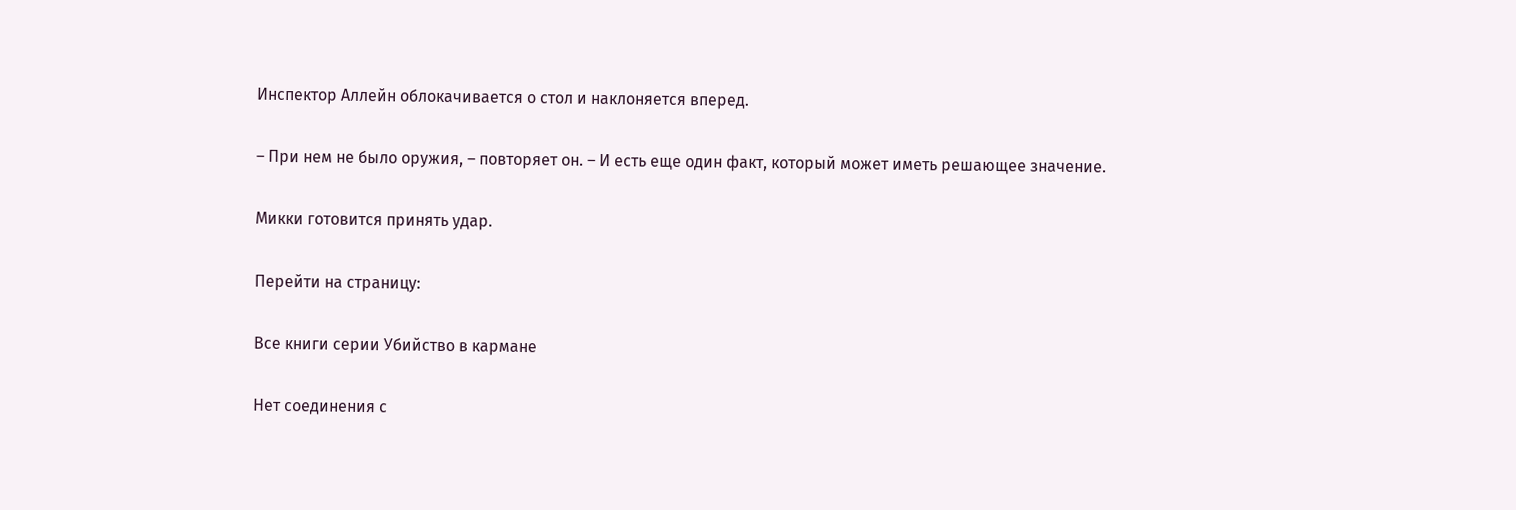Инспектор Аллейн облокачивается о стол и наклоняется вперед.

– При нем не было оружия, – повторяет он. – И есть еще один факт, который может иметь решающее значение.

Микки готовится принять удар.

Перейти на страницу:

Все книги серии Убийство в кармане

Нет соединения с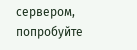сервером, попробуйте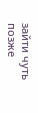зайти чуть позже